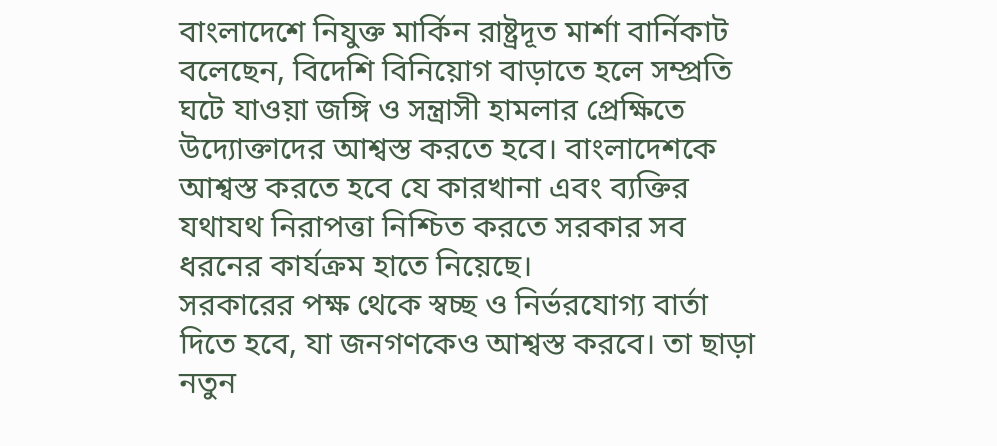বাংলাদেশে নিযুক্ত মার্কিন রাষ্ট্রদূত মার্শা বার্নিকাট বলেছেন, বিদেশি বিনিয়োগ বাড়াতে হলে সম্প্রতি ঘটে যাওয়া জঙ্গি ও সন্ত্রাসী হামলার প্রেক্ষিতে উদ্যোক্তাদের আশ্বস্ত করতে হবে। বাংলাদেশকে আশ্বস্ত করতে হবে যে কারখানা এবং ব্যক্তির যথাযথ নিরাপত্তা নিশ্চিত করতে সরকার সব ধরনের কার্যক্রম হাতে নিয়েছে।
সরকারের পক্ষ থেকে স্বচ্ছ ও নির্ভরযোগ্য বার্তা দিতে হবে, যা জনগণকেও আশ্বস্ত করবে। তা ছাড়া নতুন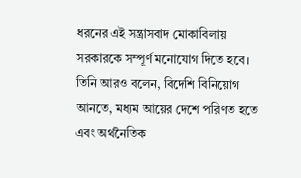ধরনের এই সন্ত্রাসবাদ মোকাবিলায় সরকারকে সম্পূর্ণ মনোযোগ দিতে হবে।
তিনি আরও বলেন, বিদেশি বিনিয়োগ আনতে, মধ্যম আয়ের দেশে পরিণত হতে এবং অর্থনৈতিক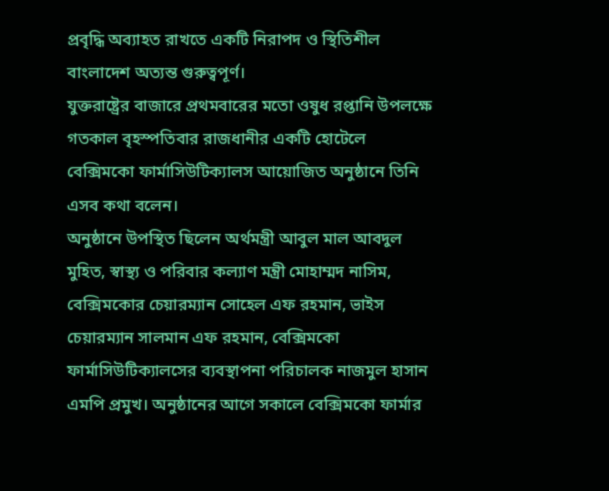প্রবৃদ্ধি অব্যাহত রাখতে একটি নিরাপদ ও স্থিতিশীল বাংলাদেশ অত্যন্ত গুরুত্বপূর্ণ।
যুক্তরাষ্ট্রের বাজারে প্রথমবারের মতো ওষুধ রপ্তানি উপলক্ষে গতকাল বৃহস্পতিবার রাজধানীর একটি হোটেলে বেক্সিমকো ফার্মাসিউটিক্যালস আয়োজিত অনুষ্ঠানে তিনি এসব কথা বলেন।
অনুষ্ঠানে উপস্থিত ছিলেন অর্থমন্ত্রী আবুল মাল আবদুল মুহিত, স্বাস্থ্য ও পরিবার কল্যাণ মন্ত্রী মোহাম্মদ নাসিম, বেক্সিমকোর চেয়ারম্যান সোহেল এফ রহমান, ভাইস চেয়ারম্যান সালমান এফ রহমান, বেক্সিমকো ফার্মাসিউটিক্যালসের ব্যবস্থাপনা পরিচালক নাজমুল হাসান এমপি প্রমুখ। অনুষ্ঠানের আগে সকালে বেক্সিমকো ফার্মার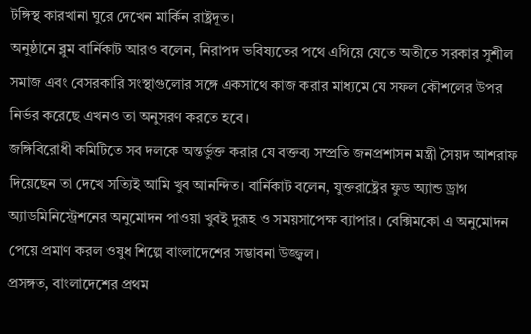টঙ্গিস্থ কারখানা ঘুরে দেখেন মার্কিন রাষ্ট্রদূত।
অনুষ্ঠানে ব্লুম বার্নিকাট আরও বলেন, নিরাপদ ভবিষ্যতের পথে এগিয়ে যেতে অতীতে সরকার সুশীল সমাজ এবং বেসরকারি সংস্থাগুলোর সঙ্গে একসাথে কাজ করার মাধ্যমে যে সফল কৌশলের উপর নির্ভর করেছে এখনও তা অনুসরণ করতে হবে।
জঙ্গিবিরোধী কমিটিতে সব দলকে অন্তর্ভুক্ত করার যে বক্তব্য সম্প্রতি জনপ্রশাসন মন্ত্রী সৈয়দ আশরাফ দিয়েছেন তা দেখে সত্যিই আমি খুব আনন্দিত। বার্নিকাট বলেন, যুক্তরাষ্ট্রের ফুড অ্যান্ড ড্রাগ অ্যাডমিনিস্ট্রেশনের অনুমোদন পাওয়া খুবই দুরূহ ও সময়সাপেক্ষ ব্যাপার। বেক্সিমকো এ অনুমোদন পেয়ে প্রমাণ করল ওষুধ শিল্পে বাংলাদেশের সম্ভাবনা উজ্জ্বল।
প্রসঙ্গত, বাংলাদেশের প্রথম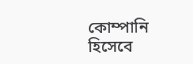কোম্পানি হিসেবে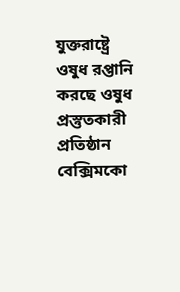যুক্তরাষ্ট্রে ওষুধ রপ্তানি করছে ওষুধ প্রস্তুতকারী প্রতিষ্ঠান বেক্সিমকো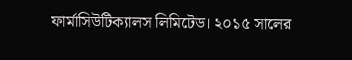ফার্মাসিউটিক্যালস লিমিটেড। ২০১৫ সালের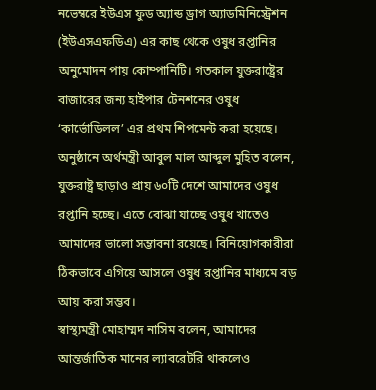নভেম্বরে ইউএস ফুড অ্যান্ড ড্রাগ অ্যাডমিনিস্ট্রেশন (ইউএসএফডিএ) এর কাছ থেকে ওষুধ রপ্তানির অনুমোদন পায় কোম্পানিটি। গতকাল যুক্তরাষ্ট্রের বাজারের জন্য হাইপার টেনশনের ওষুধ ‘কার্ভোডিলল’ এর প্রথম শিপমেন্ট করা হয়েছে।
অনুষ্ঠানে অর্থমন্ত্রী আবুল মাল আব্দুল মুহিত বলেন, যুক্তরাষ্ট্র ছাড়াও প্রায় ৬০টি দেশে আমাদের ওষুধ রপ্তানি হচ্ছে। এতে বোঝা যাচ্ছে ওষুধ খাতেও আমাদের ভালো সম্ভাবনা রয়েছে। বিনিয়োগকারীরা ঠিকভাবে এগিয়ে আসলে ওষুধ রপ্তানির মাধ্যমে বড় আয় করা সম্ভব।
স্বাস্থ্যমন্ত্রী মোহাম্মদ নাসিম বলেন, আমাদের আন্তর্জাতিক মানের ল্যাবরেটরি থাকলেও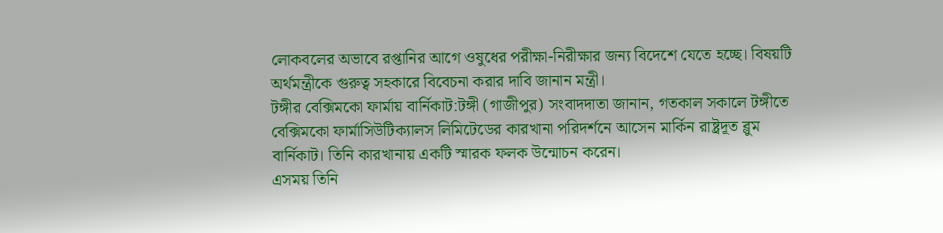লোকবলের অভাবে রপ্তানির আগে ওষুধের পরীক্ষা-নিরীক্ষার জন্য বিদেশে যেতে হচ্ছে। বিষয়টি অর্থমন্ত্রীকে গুরুত্ব সহকারে বিবেচনা করার দাবি জানান মন্ত্রী।
টঙ্গীর বেক্সিমকো ফার্মায় বার্নিকাট:টঙ্গী (গাজীপুর) সংবাদদাতা জানান, গতকাল সকালে টঙ্গীতে বেক্সিমকো ফার্মাসিউটিক্যালস লিমিটেডের কারখানা পরিদর্শনে আসেন মার্কিন রাষ্ট্রদূত ব্লুম বার্নিকাট। তিনি কারখানায় একটি স্মারক ফলক উন্মোচন করেন।
এসময় তিনি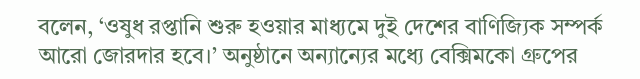বলেন, ‘ওষুধ রপ্তানি শুরু হওয়ার মাধ্যমে দুই দেশের বাণিজ্যিক সম্পর্ক আরো জোরদার হবে।’ অনুষ্ঠানে অন্যান্যের মধ্যে বেক্সিমকো গ্রুপের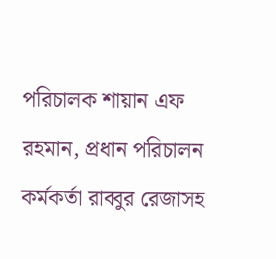পরিচালক শায়ান এফ রহমান, প্রধান পরিচালন কর্মকর্তা রাব্বুর রেজাসহ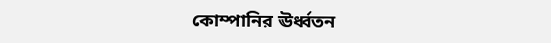কোম্পানির ঊর্ধ্বতন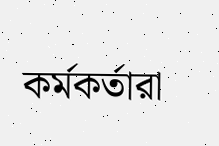কর্মকর্তারা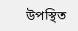উপস্থিত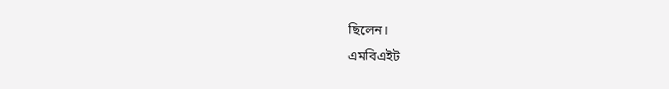ছিলেন।
এমবিএইট